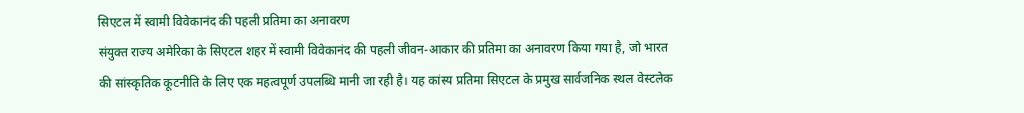सिएटल में स्वामी विवेकानंद की पहली प्रतिमा का अनावरण
संयुक्त राज्य अमेरिका के सिएटल शहर में स्वामी विवेकानंद की पहली जीवन-आकार की प्रतिमा का अनावरण किया गया है, जो भारत की सांस्कृतिक कूटनीति के लिए एक महत्वपूर्ण उपलब्धि मानी जा रही है। यह कांस्य प्रतिमा सिएटल के प्रमुख सार्वजनिक स्थल वेस्टलेक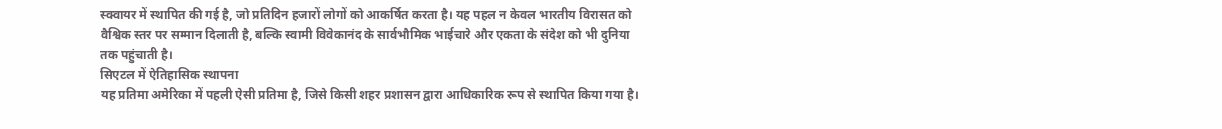स्क्वायर में स्थापित की गई है, जो प्रतिदिन हजारों लोगों को आकर्षित करता है। यह पहल न केवल भारतीय विरासत को वैश्विक स्तर पर सम्मान दिलाती है, बल्कि स्वामी विवेकानंद के सार्वभौमिक भाईचारे और एकता के संदेश को भी दुनिया तक पहुंचाती है।
सिएटल में ऐतिहासिक स्थापना
यह प्रतिमा अमेरिका में पहली ऐसी प्रतिमा है, जिसे किसी शहर प्रशासन द्वारा आधिकारिक रूप से स्थापित किया गया है।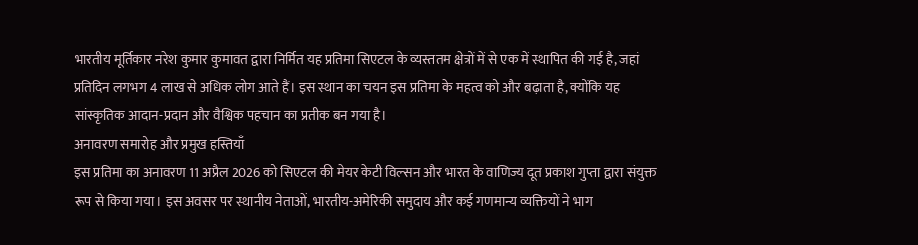भारतीय मूर्तिकार नरेश कुमार कुमावत द्वारा निर्मित यह प्रतिमा सिएटल के व्यस्ततम क्षेत्रों में से एक में स्थापित की गई है, जहां प्रतिदिन लगभग 4 लाख से अधिक लोग आते हैं। इस स्थान का चयन इस प्रतिमा के महत्व को और बढ़ाता है, क्योंकि यह सांस्कृतिक आदान-प्रदान और वैश्विक पहचान का प्रतीक बन गया है।
अनावरण समारोह और प्रमुख हस्तियाँ
इस प्रतिमा का अनावरण 11 अप्रैल 2026 को सिएटल की मेयर केटी विल्सन और भारत के वाणिज्य दूत प्रकाश गुप्ता द्वारा संयुक्त रूप से किया गया। इस अवसर पर स्थानीय नेताओं, भारतीय-अमेरिकी समुदाय और कई गणमान्य व्यक्तियों ने भाग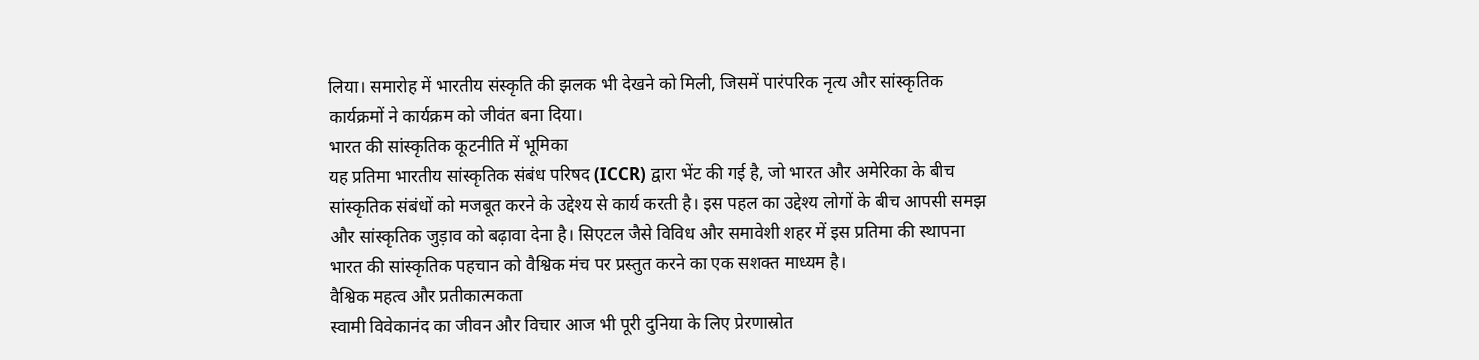लिया। समारोह में भारतीय संस्कृति की झलक भी देखने को मिली, जिसमें पारंपरिक नृत्य और सांस्कृतिक कार्यक्रमों ने कार्यक्रम को जीवंत बना दिया।
भारत की सांस्कृतिक कूटनीति में भूमिका
यह प्रतिमा भारतीय सांस्कृतिक संबंध परिषद (ICCR) द्वारा भेंट की गई है, जो भारत और अमेरिका के बीच सांस्कृतिक संबंधों को मजबूत करने के उद्देश्य से कार्य करती है। इस पहल का उद्देश्य लोगों के बीच आपसी समझ और सांस्कृतिक जुड़ाव को बढ़ावा देना है। सिएटल जैसे विविध और समावेशी शहर में इस प्रतिमा की स्थापना भारत की सांस्कृतिक पहचान को वैश्विक मंच पर प्रस्तुत करने का एक सशक्त माध्यम है।
वैश्विक महत्व और प्रतीकात्मकता
स्वामी विवेकानंद का जीवन और विचार आज भी पूरी दुनिया के लिए प्रेरणास्रोत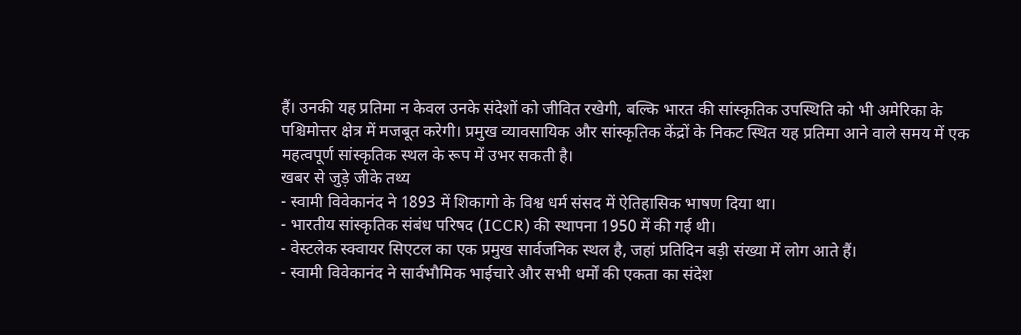हैं। उनकी यह प्रतिमा न केवल उनके संदेशों को जीवित रखेगी, बल्कि भारत की सांस्कृतिक उपस्थिति को भी अमेरिका के पश्चिमोत्तर क्षेत्र में मजबूत करेगी। प्रमुख व्यावसायिक और सांस्कृतिक केंद्रों के निकट स्थित यह प्रतिमा आने वाले समय में एक महत्वपूर्ण सांस्कृतिक स्थल के रूप में उभर सकती है।
खबर से जुड़े जीके तथ्य
- स्वामी विवेकानंद ने 1893 में शिकागो के विश्व धर्म संसद में ऐतिहासिक भाषण दिया था।
- भारतीय सांस्कृतिक संबंध परिषद (ICCR) की स्थापना 1950 में की गई थी।
- वेस्टलेक स्क्वायर सिएटल का एक प्रमुख सार्वजनिक स्थल है, जहां प्रतिदिन बड़ी संख्या में लोग आते हैं।
- स्वामी विवेकानंद ने सार्वभौमिक भाईचारे और सभी धर्मों की एकता का संदेश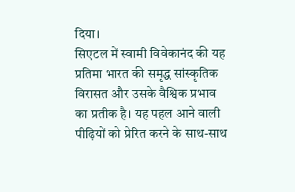दिया।
सिएटल में स्वामी विवेकानंद की यह प्रतिमा भारत की समृद्ध सांस्कृतिक विरासत और उसके वैश्विक प्रभाव का प्रतीक है। यह पहल आने वाली पीढ़ियों को प्रेरित करने के साथ-साथ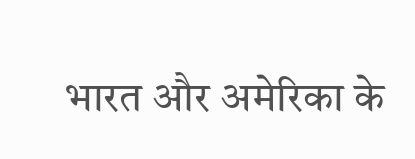भारत और अमेरिका के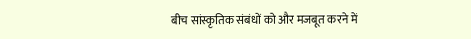बीच सांस्कृतिक संबंधों को और मजबूत करने में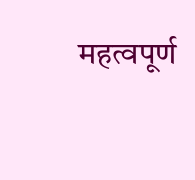महत्वपूर्ण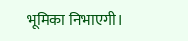भूमिका निभाएगी।